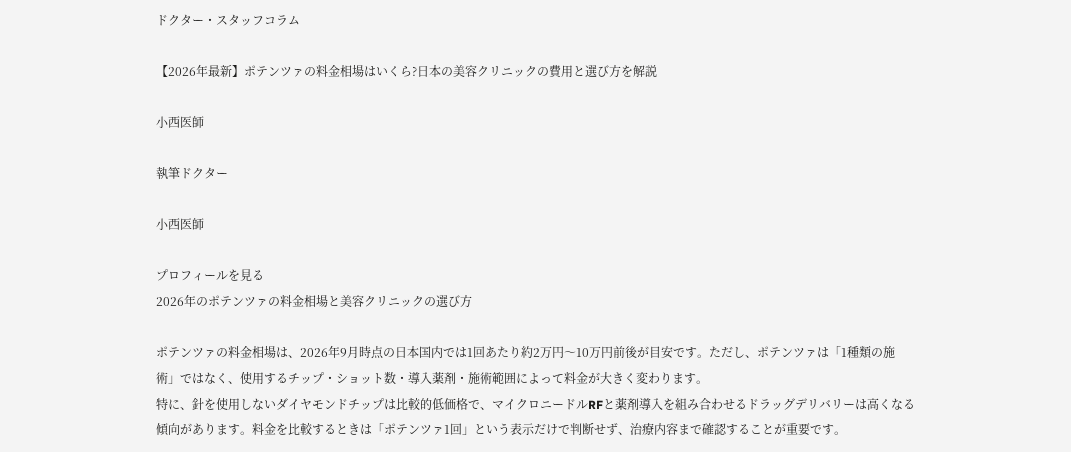ドクター・スタッフコラム

【2026年最新】ポテンツァの料金相場はいくら?日本の美容クリニックの費用と選び方を解説

小西医師

執筆ドクター

小西医師

プロフィールを見る
2026年のポテンツァの料金相場と美容クリニックの選び方

ポテンツァの料金相場は、2026年9月時点の日本国内では1回あたり約2万円〜10万円前後が目安です。ただし、ポテンツァは「1種類の施術」ではなく、使用するチップ・ショット数・導入薬剤・施術範囲によって料金が大きく変わります。
特に、針を使用しないダイヤモンドチップは比較的低価格で、マイクロニードルRFと薬剤導入を組み合わせるドラッグデリバリーは高くなる傾向があります。料金を比較するときは「ポテンツァ1回」という表示だけで判断せず、治療内容まで確認することが重要です。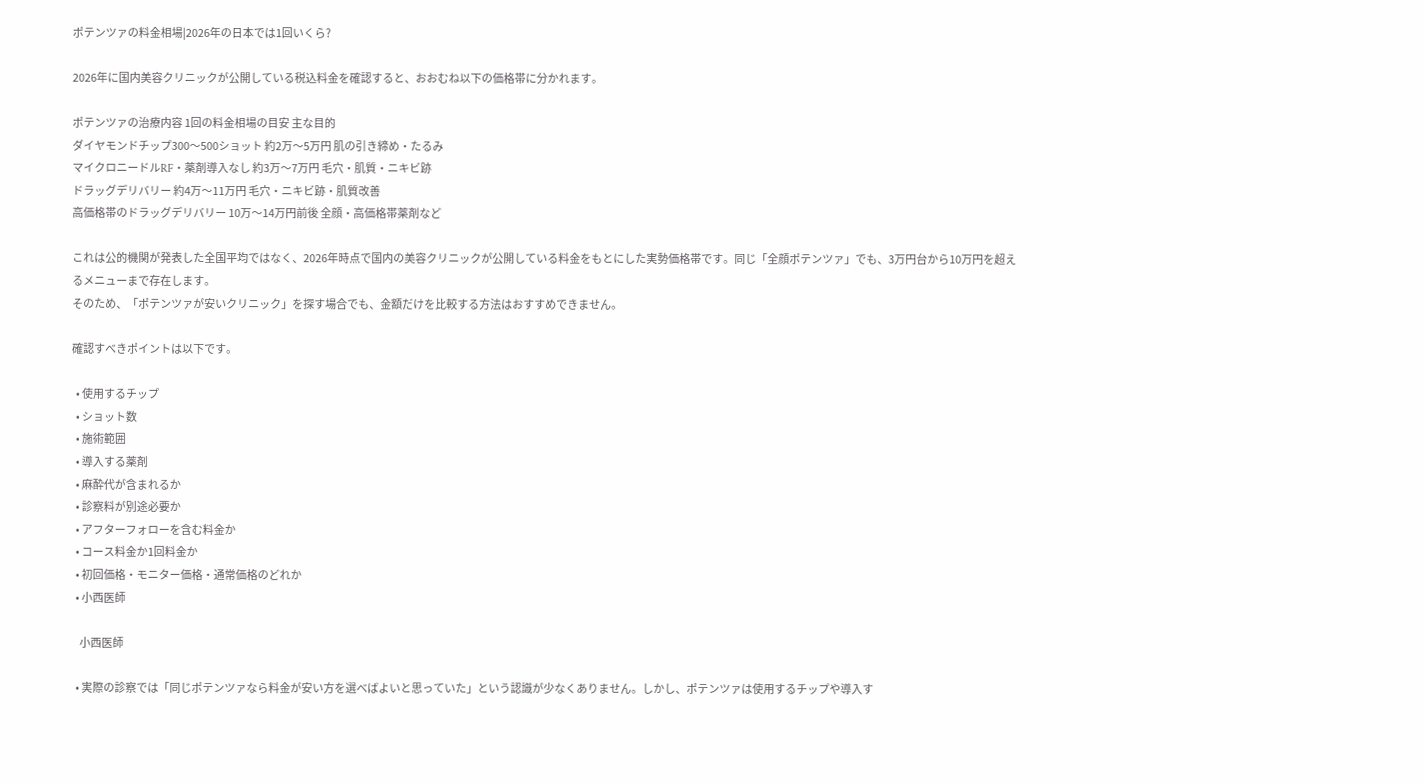ポテンツァの料金相場|2026年の日本では1回いくら?

2026年に国内美容クリニックが公開している税込料金を確認すると、おおむね以下の価格帯に分かれます。

ポテンツァの治療内容 1回の料金相場の目安 主な目的
ダイヤモンドチップ300〜500ショット 約2万〜5万円 肌の引き締め・たるみ
マイクロニードルRF・薬剤導入なし 約3万〜7万円 毛穴・肌質・ニキビ跡
ドラッグデリバリー 約4万〜11万円 毛穴・ニキビ跡・肌質改善
高価格帯のドラッグデリバリー 10万〜14万円前後 全顔・高価格帯薬剤など

これは公的機関が発表した全国平均ではなく、2026年時点で国内の美容クリニックが公開している料金をもとにした実勢価格帯です。同じ「全顔ポテンツァ」でも、3万円台から10万円を超えるメニューまで存在します。
そのため、「ポテンツァが安いクリニック」を探す場合でも、金額だけを比較する方法はおすすめできません。

確認すべきポイントは以下です。

  • 使用するチップ
  • ショット数
  • 施術範囲
  • 導入する薬剤
  • 麻酔代が含まれるか
  • 診察料が別途必要か
  • アフターフォローを含む料金か
  • コース料金か1回料金か
  • 初回価格・モニター価格・通常価格のどれか
  • 小西医師

    小西医師

  • 実際の診察では「同じポテンツァなら料金が安い方を選べばよいと思っていた」という認識が少なくありません。しかし、ポテンツァは使用するチップや導入す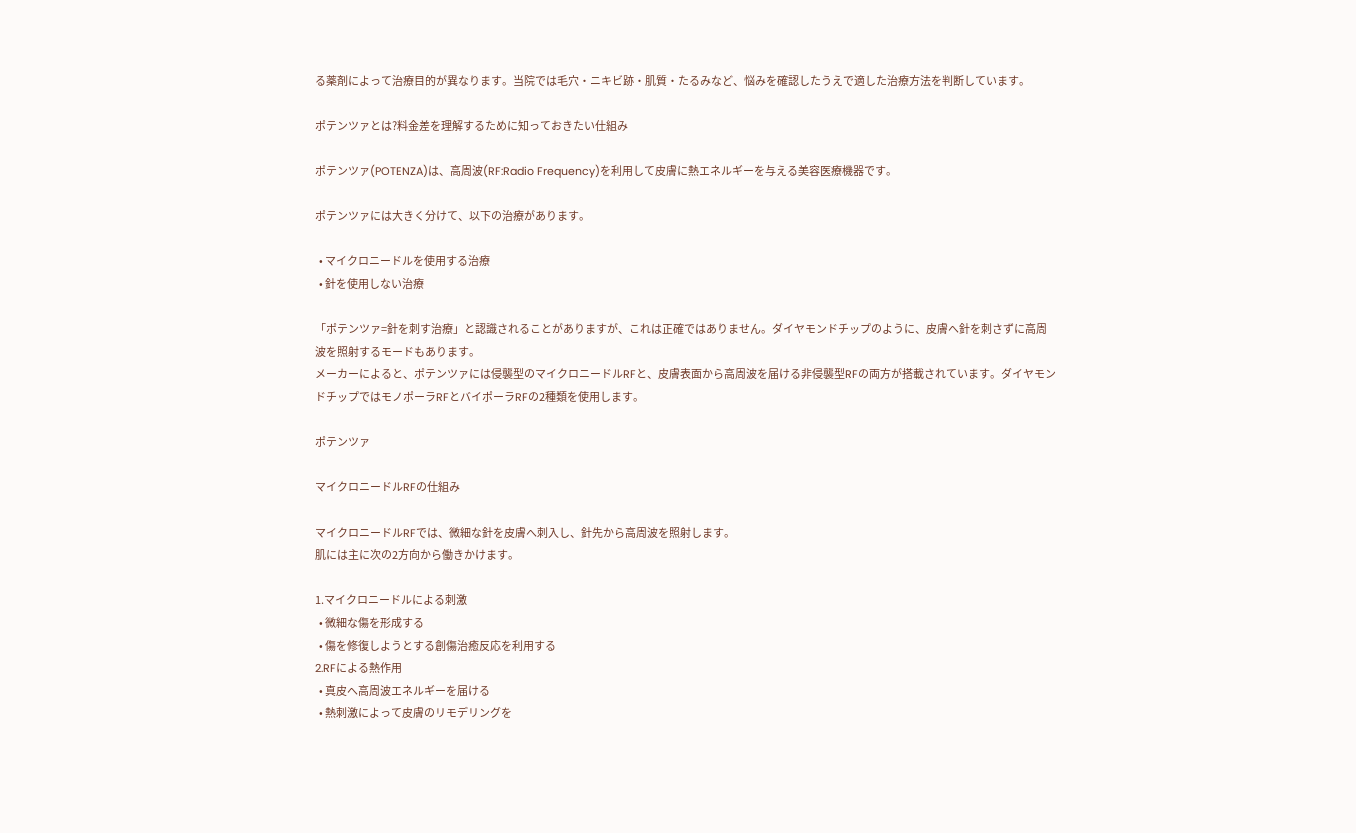る薬剤によって治療目的が異なります。当院では毛穴・ニキビ跡・肌質・たるみなど、悩みを確認したうえで適した治療方法を判断しています。

ポテンツァとは?料金差を理解するために知っておきたい仕組み

ポテンツァ(POTENZA)は、高周波(RF:Radio Frequency)を利用して皮膚に熱エネルギーを与える美容医療機器です。

ポテンツァには大きく分けて、以下の治療があります。

  • マイクロニードルを使用する治療
  • 針を使用しない治療

「ポテンツァ=針を刺す治療」と認識されることがありますが、これは正確ではありません。ダイヤモンドチップのように、皮膚へ針を刺さずに高周波を照射するモードもあります。
メーカーによると、ポテンツァには侵襲型のマイクロニードルRFと、皮膚表面から高周波を届ける非侵襲型RFの両方が搭載されています。ダイヤモンドチップではモノポーラRFとバイポーラRFの2種類を使用します。

ポテンツァ

マイクロニードルRFの仕組み

マイクロニードルRFでは、微細な針を皮膚へ刺入し、針先から高周波を照射します。
肌には主に次の2方向から働きかけます。

1.マイクロニードルによる刺激
  • 微細な傷を形成する
  • 傷を修復しようとする創傷治癒反応を利用する
2.RFによる熱作用
  • 真皮へ高周波エネルギーを届ける
  • 熱刺激によって皮膚のリモデリングを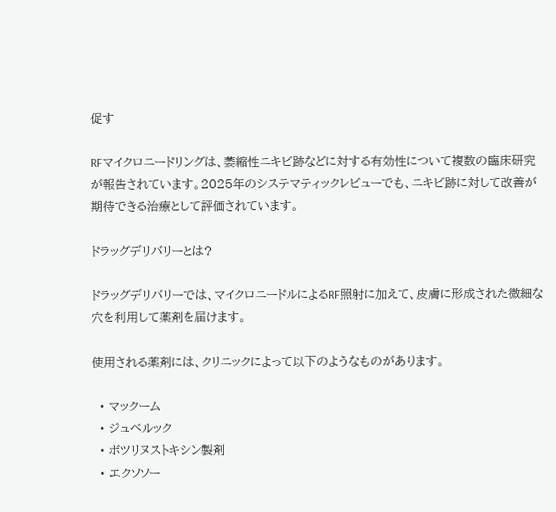促す

RFマイクロニードリングは、萎縮性ニキビ跡などに対する有効性について複数の臨床研究が報告されています。2025年のシステマティックレビューでも、ニキビ跡に対して改善が期待できる治療として評価されています。

ドラッグデリバリーとは?

ドラッグデリバリーでは、マイクロニードルによるRF照射に加えて、皮膚に形成された微細な穴を利用して薬剤を届けます。

使用される薬剤には、クリニックによって以下のようなものがあります。

  • マックーム
  • ジュベルック
  • ボツリヌストキシン製剤
  • エクソソー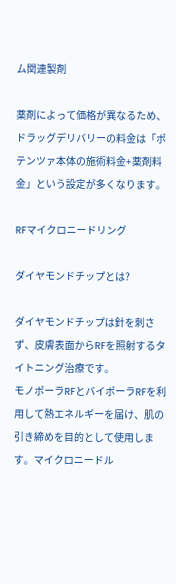ム関連製剤

薬剤によって価格が異なるため、ドラッグデリバリーの料金は「ポテンツァ本体の施術料金+薬剤料金」という設定が多くなります。

RFマイクロニードリング

ダイヤモンドチップとは?

ダイヤモンドチップは針を刺さず、皮膚表面からRFを照射するタイトニング治療です。
モノポーラRFとバイポーラRFを利用して熱エネルギーを届け、肌の引き締めを目的として使用します。マイクロニードル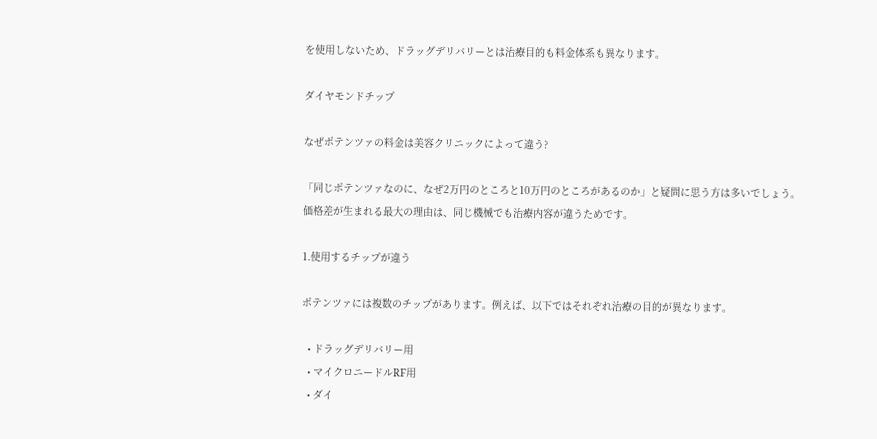を使用しないため、ドラッグデリバリーとは治療目的も料金体系も異なります。

ダイヤモンドチップ

なぜポテンツァの料金は美容クリニックによって違う?

「同じポテンツァなのに、なぜ2万円のところと10万円のところがあるのか」と疑問に思う方は多いでしょう。
価格差が生まれる最大の理由は、同じ機械でも治療内容が違うためです。

1.使用するチップが違う

ポテンツァには複数のチップがあります。例えば、以下ではそれぞれ治療の目的が異なります。

  • ドラッグデリバリー用
  • マイクロニードルRF用
  • ダイ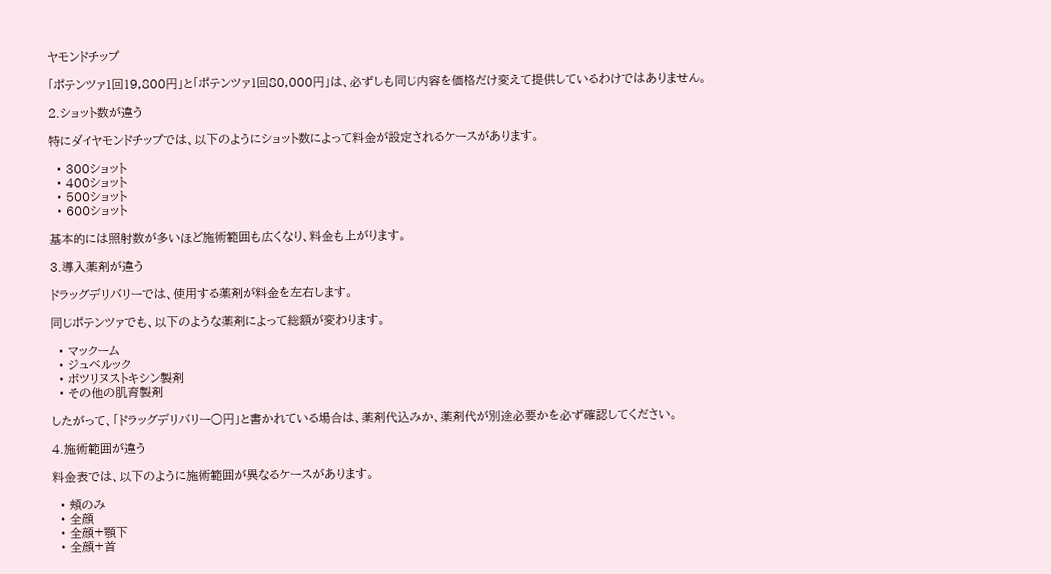ヤモンドチップ

「ポテンツァ1回19,800円」と「ポテンツァ1回80,000円」は、必ずしも同じ内容を価格だけ変えて提供しているわけではありません。

2.ショット数が違う

特にダイヤモンドチップでは、以下のようにショット数によって料金が設定されるケースがあります。

  • 300ショット
  • 400ショット
  • 500ショット
  • 600ショット

基本的には照射数が多いほど施術範囲も広くなり、料金も上がります。

3.導入薬剤が違う

ドラッグデリバリーでは、使用する薬剤が料金を左右します。

同じポテンツァでも、以下のような薬剤によって総額が変わります。

  • マックーム
  • ジュベルック
  • ボツリヌストキシン製剤
  • その他の肌育製剤

したがって、「ドラッグデリバリー○円」と書かれている場合は、薬剤代込みか、薬剤代が別途必要かを必ず確認してください。

4.施術範囲が違う

料金表では、以下のように施術範囲が異なるケースがあります。

  • 頬のみ
  • 全顔
  • 全顔+顎下
  • 全顔+首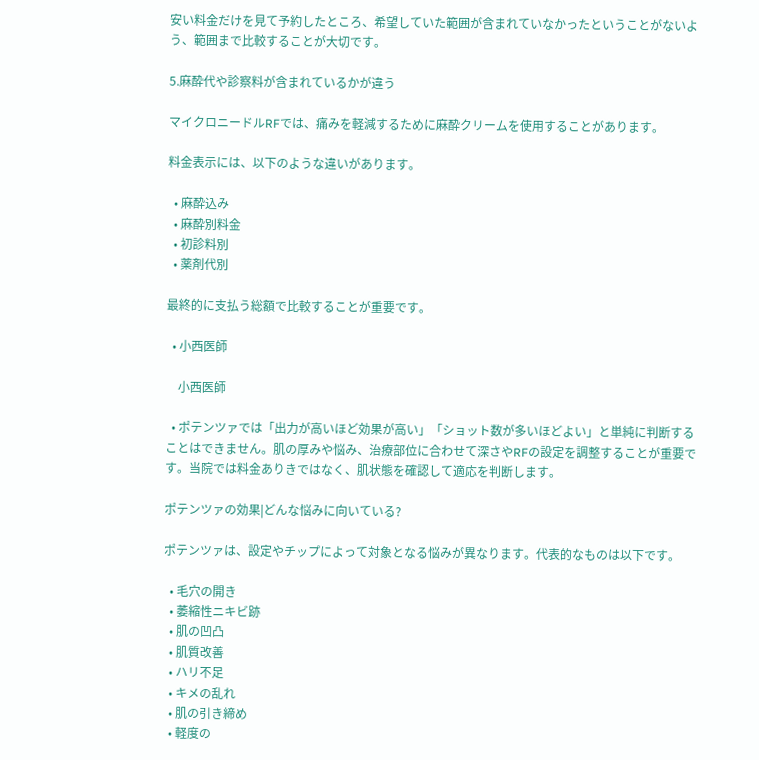安い料金だけを見て予約したところ、希望していた範囲が含まれていなかったということがないよう、範囲まで比較することが大切です。

5.麻酔代や診察料が含まれているかが違う

マイクロニードルRFでは、痛みを軽減するために麻酔クリームを使用することがあります。

料金表示には、以下のような違いがあります。

  • 麻酔込み
  • 麻酔別料金
  • 初診料別
  • 薬剤代別

最終的に支払う総額で比較することが重要です。

  • 小西医師

    小西医師

  • ポテンツァでは「出力が高いほど効果が高い」「ショット数が多いほどよい」と単純に判断することはできません。肌の厚みや悩み、治療部位に合わせて深さやRFの設定を調整することが重要です。当院では料金ありきではなく、肌状態を確認して適応を判断します。

ポテンツァの効果|どんな悩みに向いている?

ポテンツァは、設定やチップによって対象となる悩みが異なります。代表的なものは以下です。

  • 毛穴の開き
  • 萎縮性ニキビ跡
  • 肌の凹凸
  • 肌質改善
  • ハリ不足
  • キメの乱れ
  • 肌の引き締め
  • 軽度の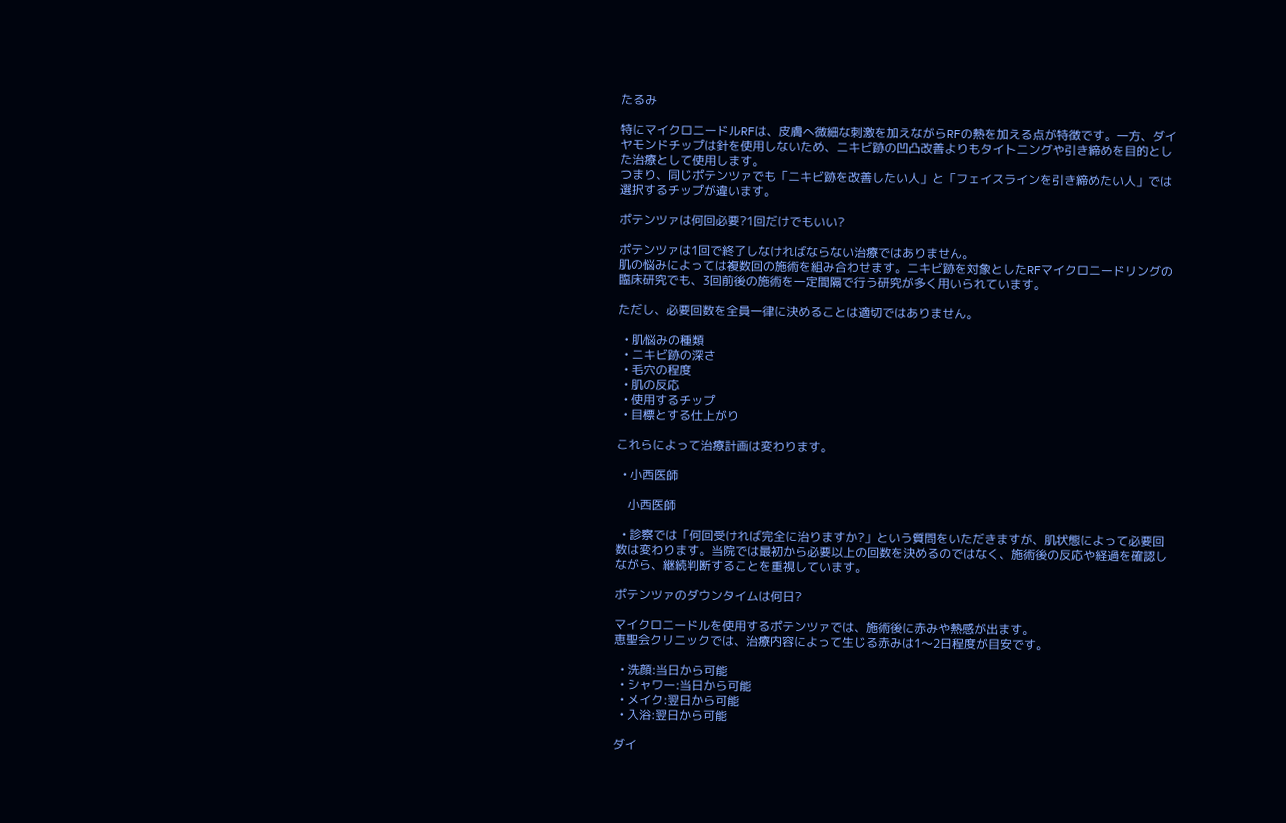たるみ

特にマイクロニードルRFは、皮膚へ微細な刺激を加えながらRFの熱を加える点が特徴です。一方、ダイヤモンドチップは針を使用しないため、ニキビ跡の凹凸改善よりもタイトニングや引き締めを目的とした治療として使用します。
つまり、同じポテンツァでも「ニキビ跡を改善したい人」と「フェイスラインを引き締めたい人」では選択するチップが違います。

ポテンツァは何回必要?1回だけでもいい?

ポテンツァは1回で終了しなければならない治療ではありません。
肌の悩みによっては複数回の施術を組み合わせます。ニキビ跡を対象としたRFマイクロニードリングの臨床研究でも、3回前後の施術を一定間隔で行う研究が多く用いられています。

ただし、必要回数を全員一律に決めることは適切ではありません。

  • 肌悩みの種類
  • ニキビ跡の深さ
  • 毛穴の程度
  • 肌の反応
  • 使用するチップ
  • 目標とする仕上がり

これらによって治療計画は変わります。

  • 小西医師

    小西医師

  • 診察では「何回受ければ完全に治りますか?」という質問をいただきますが、肌状態によって必要回数は変わります。当院では最初から必要以上の回数を決めるのではなく、施術後の反応や経過を確認しながら、継続判断することを重視しています。

ポテンツァのダウンタイムは何日?

マイクロニードルを使用するポテンツァでは、施術後に赤みや熱感が出ます。
恵聖会クリニックでは、治療内容によって生じる赤みは1〜2日程度が目安です。

  • 洗顔:当日から可能
  • シャワー:当日から可能
  • メイク:翌日から可能
  • 入浴:翌日から可能

ダイ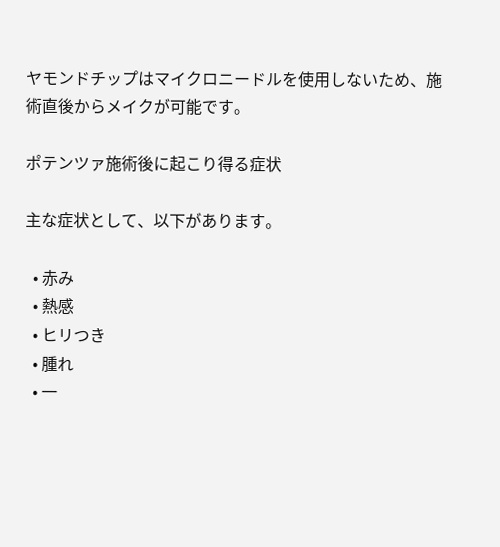ヤモンドチップはマイクロニードルを使用しないため、施術直後からメイクが可能です。

ポテンツァ施術後に起こり得る症状

主な症状として、以下があります。

  • 赤み
  • 熱感
  • ヒリつき
  • 腫れ
  • 一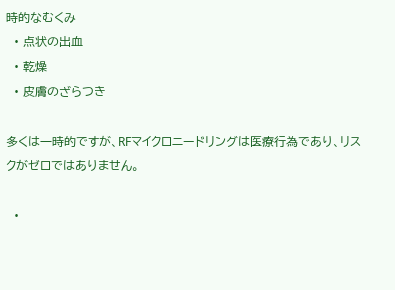時的なむくみ
  • 点状の出血
  • 乾燥
  • 皮膚のざらつき

多くは一時的ですが、RFマイクロニードリングは医療行為であり、リスクがゼロではありません。

  •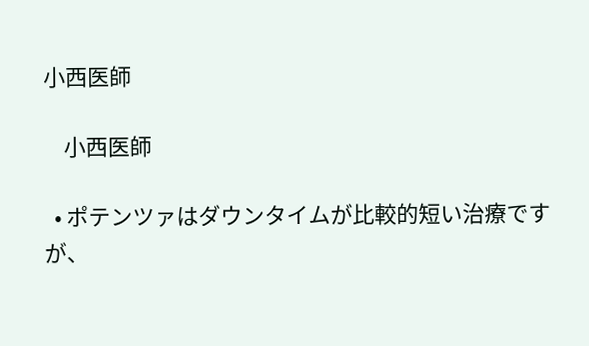小西医師

    小西医師

  • ポテンツァはダウンタイムが比較的短い治療ですが、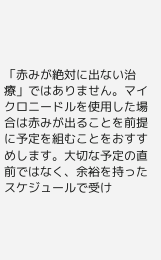「赤みが絶対に出ない治療」ではありません。マイクロニードルを使用した場合は赤みが出ることを前提に予定を組むことをおすすめします。大切な予定の直前ではなく、余裕を持ったスケジュールで受け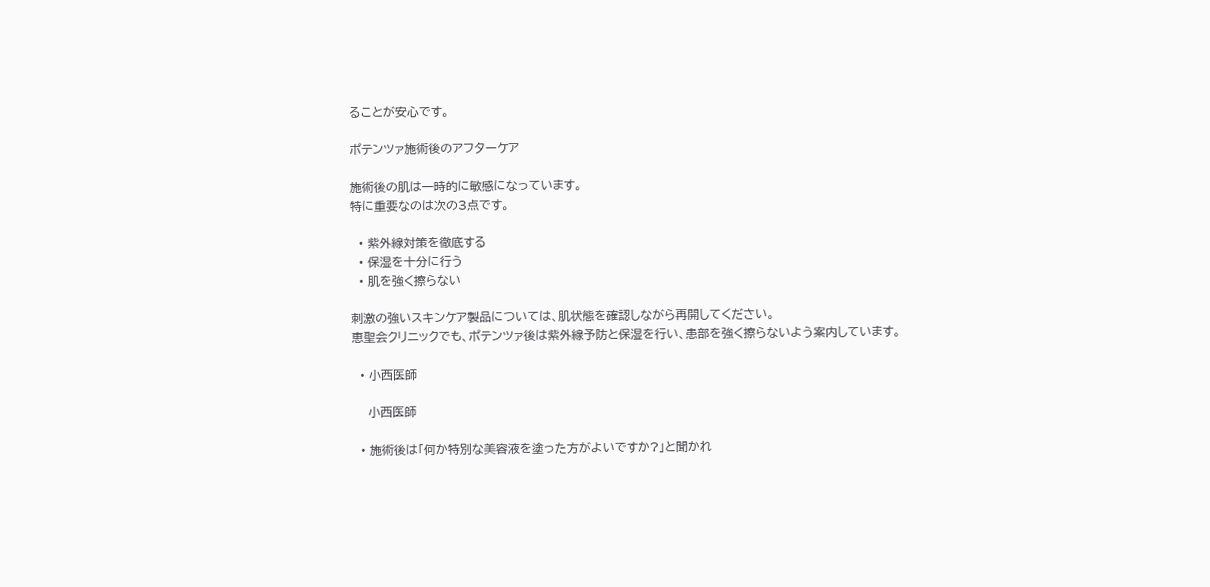ることが安心です。

ポテンツァ施術後のアフターケア

施術後の肌は一時的に敏感になっています。
特に重要なのは次の3点です。

  • 紫外線対策を徹底する
  • 保湿を十分に行う
  • 肌を強く擦らない

刺激の強いスキンケア製品については、肌状態を確認しながら再開してください。
恵聖会クリニックでも、ポテンツァ後は紫外線予防と保湿を行い、患部を強く擦らないよう案内しています。

  • 小西医師

    小西医師

  • 施術後は「何か特別な美容液を塗った方がよいですか?」と聞かれ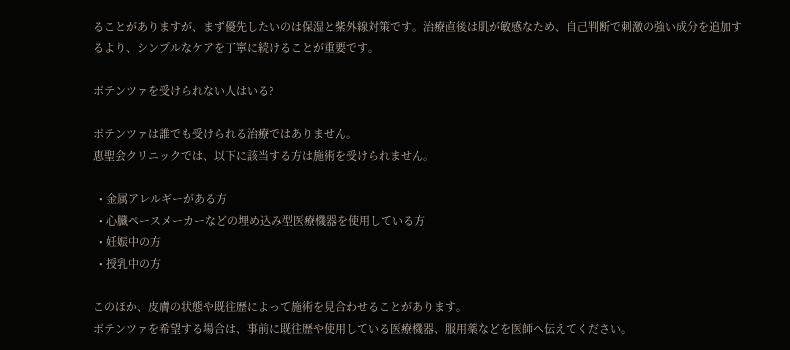ることがありますが、まず優先したいのは保湿と紫外線対策です。治療直後は肌が敏感なため、自己判断で刺激の強い成分を追加するより、シンプルなケアを丁寧に続けることが重要です。

ポテンツァを受けられない人はいる?

ポテンツァは誰でも受けられる治療ではありません。
恵聖会クリニックでは、以下に該当する方は施術を受けられません。

  • 金属アレルギーがある方
  • 心臓ペースメーカーなどの埋め込み型医療機器を使用している方
  • 妊娠中の方
  • 授乳中の方

このほか、皮膚の状態や既往歴によって施術を見合わせることがあります。
ポテンツァを希望する場合は、事前に既往歴や使用している医療機器、服用薬などを医師へ伝えてください。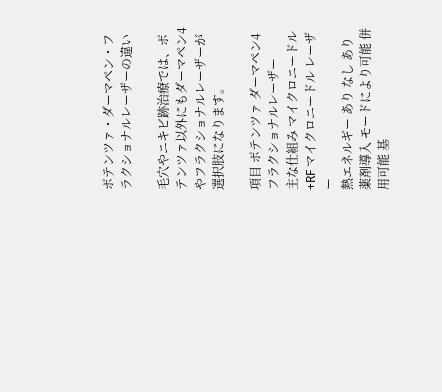ポテンツァ・ダーマペン・フラクショナルレーザーの違い

毛穴やニキビ跡治療では、ポテンツァ以外にもダーマペン4やフラクショナルレーザーが選択肢になります。

項目 ポテンツァ ダーマペン4 フラクショナルレーザー
主な仕組み マイクロニードル+RF マイクロニードル レーザー
熱エネルギー あり なし あり
薬剤導入 モードにより可能 併用可能 基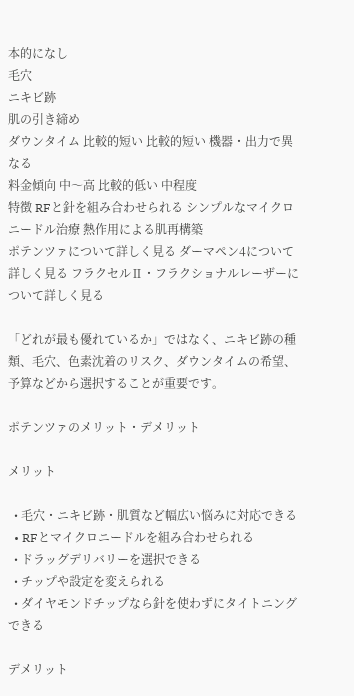本的になし
毛穴
ニキビ跡
肌の引き締め
ダウンタイム 比較的短い 比較的短い 機器・出力で異なる
料金傾向 中〜高 比較的低い 中程度
特徴 RFと針を組み合わせられる シンプルなマイクロニードル治療 熱作用による肌再構築
ポテンツァについて詳しく見る ダーマペン4について詳しく見る フラクセルⅡ・フラクショナルレーザーについて詳しく見る

「どれが最も優れているか」ではなく、ニキビ跡の種類、毛穴、色素沈着のリスク、ダウンタイムの希望、予算などから選択することが重要です。

ポテンツァのメリット・デメリット

メリット

  • 毛穴・ニキビ跡・肌質など幅広い悩みに対応できる
  • RFとマイクロニードルを組み合わせられる
  • ドラッグデリバリーを選択できる
  • チップや設定を変えられる
  • ダイヤモンドチップなら針を使わずにタイトニングできる

デメリット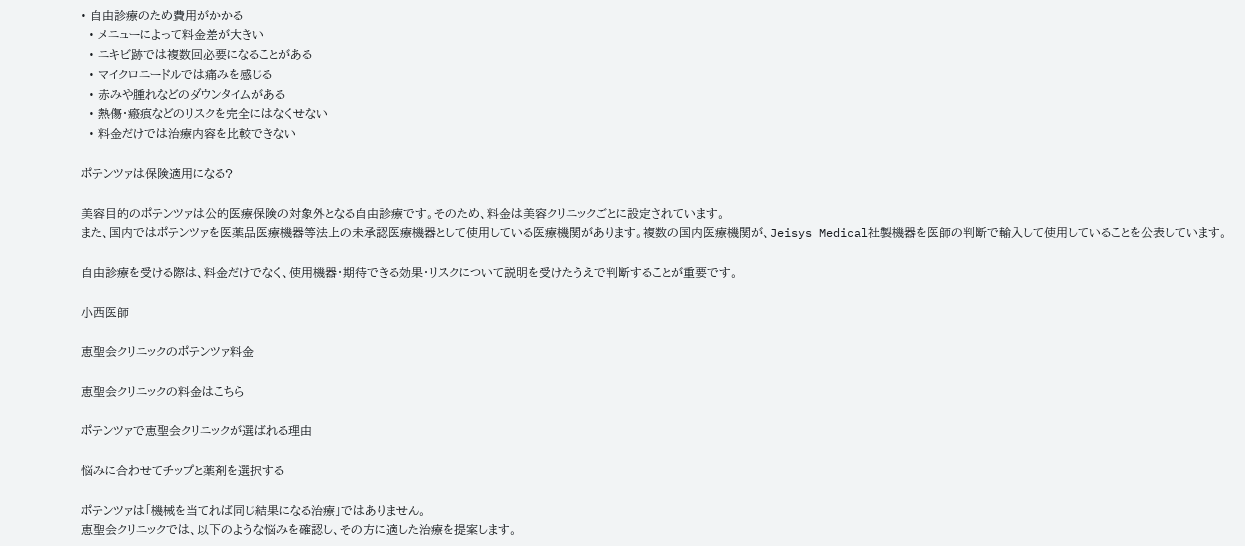• 自由診療のため費用がかかる
  • メニューによって料金差が大きい
  • ニキビ跡では複数回必要になることがある
  • マイクロニードルでは痛みを感じる
  • 赤みや腫れなどのダウンタイムがある
  • 熱傷・瘢痕などのリスクを完全にはなくせない
  • 料金だけでは治療内容を比較できない

ポテンツァは保険適用になる?

美容目的のポテンツァは公的医療保険の対象外となる自由診療です。そのため、料金は美容クリニックごとに設定されています。
また、国内ではポテンツァを医薬品医療機器等法上の未承認医療機器として使用している医療機関があります。複数の国内医療機関が、Jeisys Medical社製機器を医師の判断で輸入して使用していることを公表しています。

自由診療を受ける際は、料金だけでなく、使用機器・期待できる効果・リスクについて説明を受けたうえで判断することが重要です。

小西医師

恵聖会クリニックのポテンツァ料金

恵聖会クリニックの料金はこちら

ポテンツァで恵聖会クリニックが選ばれる理由

悩みに合わせてチップと薬剤を選択する

ポテンツァは「機械を当てれば同じ結果になる治療」ではありません。
恵聖会クリニックでは、以下のような悩みを確認し、その方に適した治療を提案します。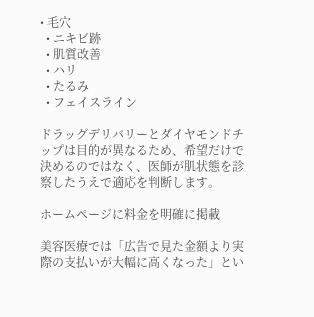• 毛穴
  • ニキビ跡
  • 肌質改善
  • ハリ
  • たるみ
  • フェイスライン

ドラッグデリバリーとダイヤモンドチップは目的が異なるため、希望だけで決めるのではなく、医師が肌状態を診察したうえで適応を判断します。

ホームページに料金を明確に掲載

美容医療では「広告で見た金額より実際の支払いが大幅に高くなった」とい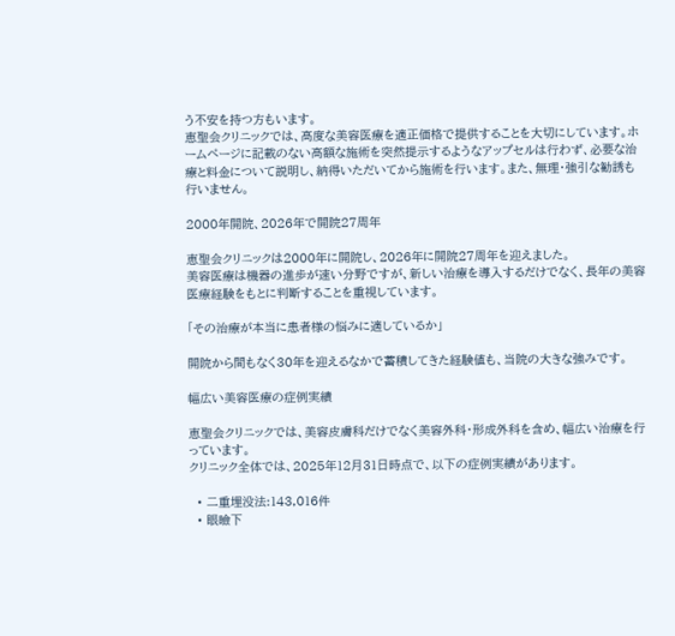う不安を持つ方もいます。
恵聖会クリニックでは、高度な美容医療を適正価格で提供することを大切にしています。ホームページに記載のない高額な施術を突然提示するようなアップセルは行わず、必要な治療と料金について説明し、納得いただいてから施術を行います。また、無理・強引な勧誘も行いません。

2000年開院、2026年で開院27周年

恵聖会クリニックは2000年に開院し、2026年に開院27周年を迎えました。
美容医療は機器の進歩が速い分野ですが、新しい治療を導入するだけでなく、長年の美容医療経験をもとに判断することを重視しています。

「その治療が本当に患者様の悩みに適しているか」

開院から間もなく30年を迎えるなかで蓄積してきた経験値も、当院の大きな強みです。

幅広い美容医療の症例実績

恵聖会クリニックでは、美容皮膚科だけでなく美容外科・形成外科を含め、幅広い治療を行っています。
クリニック全体では、2025年12月31日時点で、以下の症例実績があります。

  • 二重埋没法:143,016件
  • 眼瞼下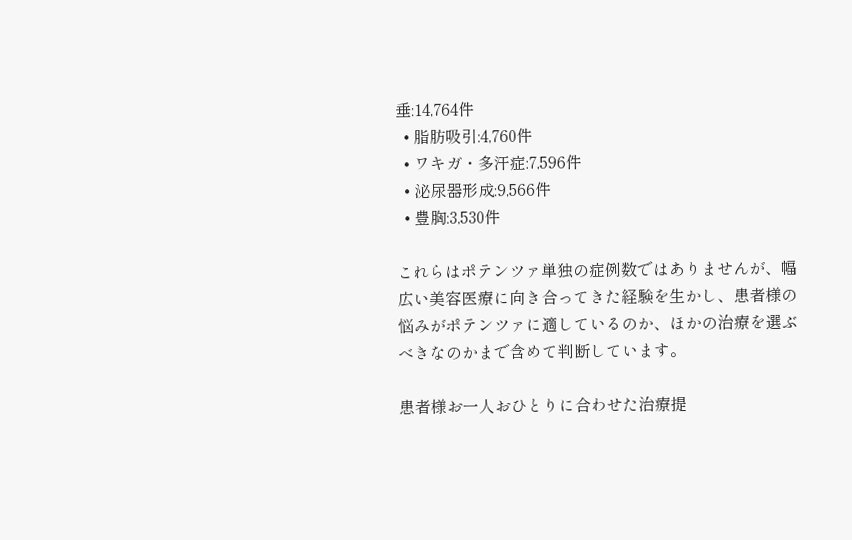垂:14,764件
  • 脂肪吸引:4,760件
  • ワキガ・多汗症:7,596件
  • 泌尿器形成:9,566件
  • 豊胸:3,530件

これらはポテンツァ単独の症例数ではありませんが、幅広い美容医療に向き合ってきた経験を生かし、患者様の悩みがポテンツァに適しているのか、ほかの治療を選ぶべきなのかまで含めて判断しています。

患者様お一人おひとりに合わせた治療提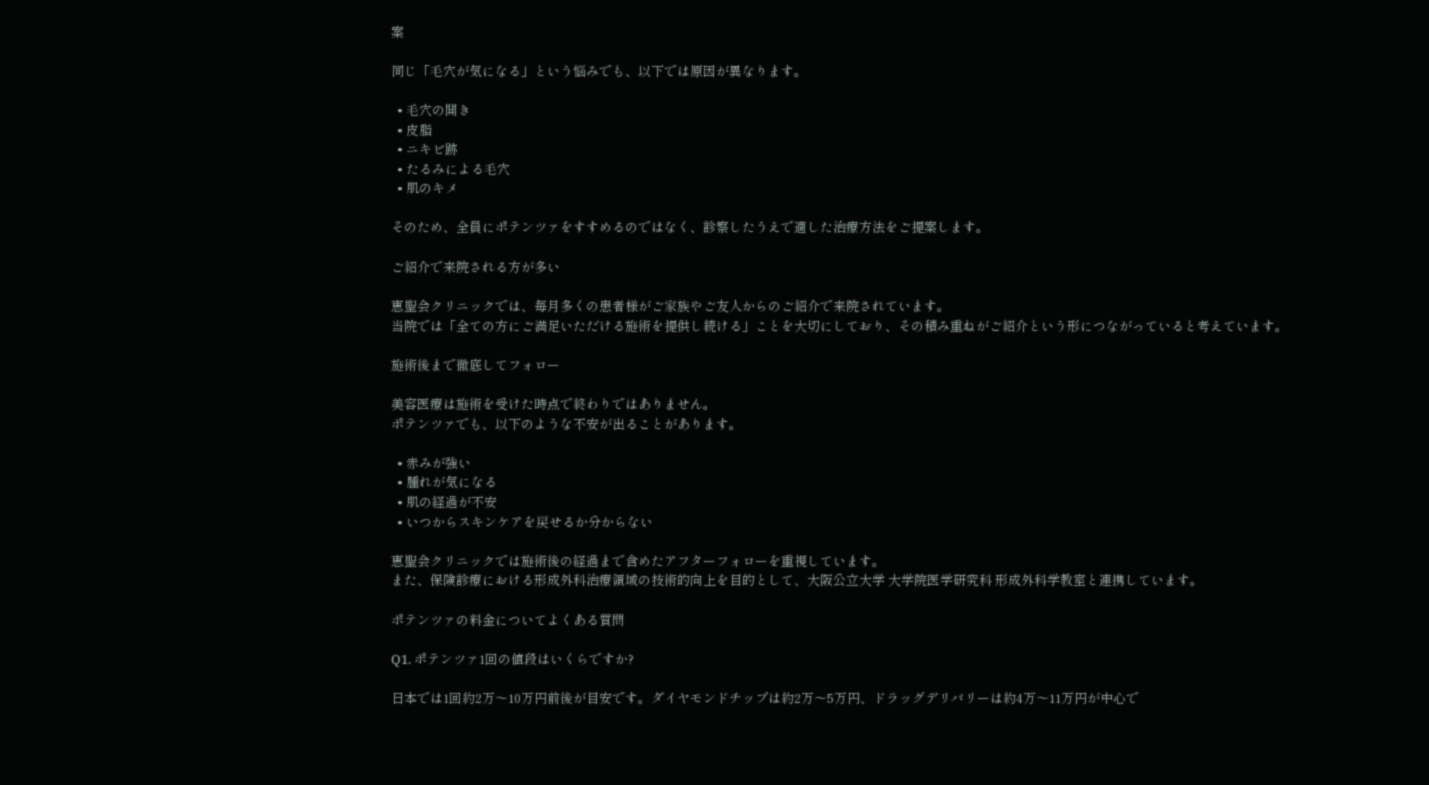案

同じ「毛穴が気になる」という悩みでも、以下では原因が異なります。

  • 毛穴の開き
  • 皮脂
  • ニキビ跡
  • たるみによる毛穴
  • 肌のキメ

そのため、全員にポテンツァをすすめるのではなく、診察したうえで適した治療方法をご提案します。

ご紹介で来院される方が多い

恵聖会クリニックでは、毎月多くの患者様がご家族やご友人からのご紹介で来院されています。
当院では「全ての方にご満足いただける施術を提供し続ける」ことを大切にしており、その積み重ねがご紹介という形につながっていると考えています。

施術後まで徹底してフォロー

美容医療は施術を受けた時点で終わりではありません。
ポテンツァでも、以下のような不安が出ることがあります。

  • 赤みが強い
  • 腫れが気になる
  • 肌の経過が不安
  • いつからスキンケアを戻せるか分からない

恵聖会クリニックでは施術後の経過まで含めたアフターフォローを重視しています。
また、保険診療における形成外科治療領域の技術的向上を目的として、大阪公立大学 大学院医学研究科 形成外科学教室と連携しています。

ポテンツァの料金についてよくある質問

Q1. ポテンツァ1回の値段はいくらですか?

日本では1回約2万〜10万円前後が目安です。ダイヤモンドチップは約2万〜5万円、ドラッグデリバリーは約4万〜11万円が中心で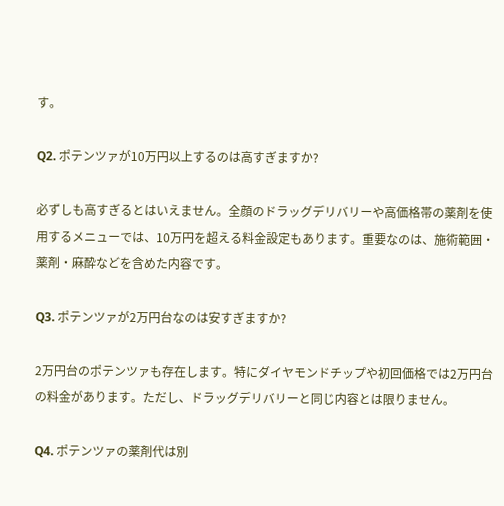す。

Q2. ポテンツァが10万円以上するのは高すぎますか?

必ずしも高すぎるとはいえません。全顔のドラッグデリバリーや高価格帯の薬剤を使用するメニューでは、10万円を超える料金設定もあります。重要なのは、施術範囲・薬剤・麻酔などを含めた内容です。

Q3. ポテンツァが2万円台なのは安すぎますか?

2万円台のポテンツァも存在します。特にダイヤモンドチップや初回価格では2万円台の料金があります。ただし、ドラッグデリバリーと同じ内容とは限りません。

Q4. ポテンツァの薬剤代は別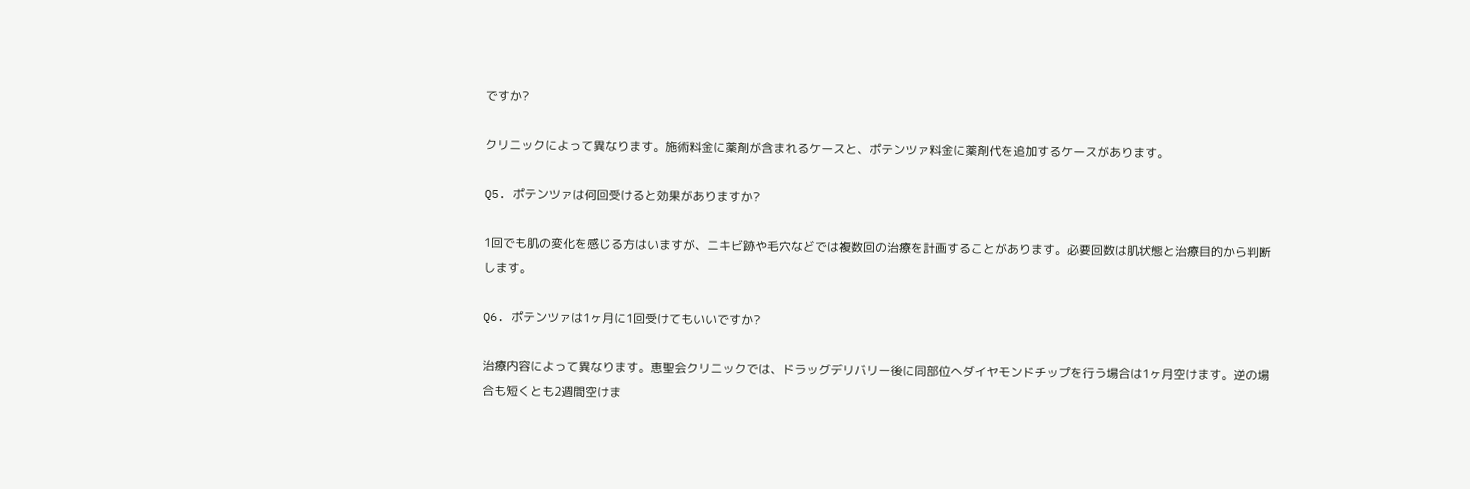ですか?

クリニックによって異なります。施術料金に薬剤が含まれるケースと、ポテンツァ料金に薬剤代を追加するケースがあります。

Q5. ポテンツァは何回受けると効果がありますか?

1回でも肌の変化を感じる方はいますが、ニキビ跡や毛穴などでは複数回の治療を計画することがあります。必要回数は肌状態と治療目的から判断します。

Q6. ポテンツァは1ヶ月に1回受けてもいいですか?

治療内容によって異なります。恵聖会クリニックでは、ドラッグデリバリー後に同部位へダイヤモンドチップを行う場合は1ヶ月空けます。逆の場合も短くとも2週間空けま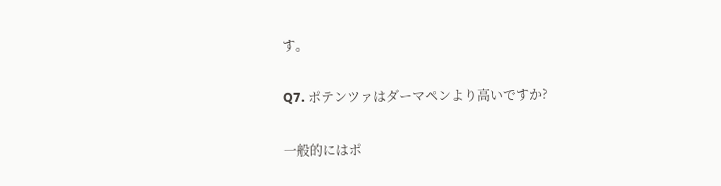す。

Q7. ポテンツァはダーマペンより高いですか?

一般的にはポ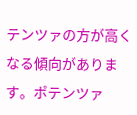テンツァの方が高くなる傾向があります。ポテンツァ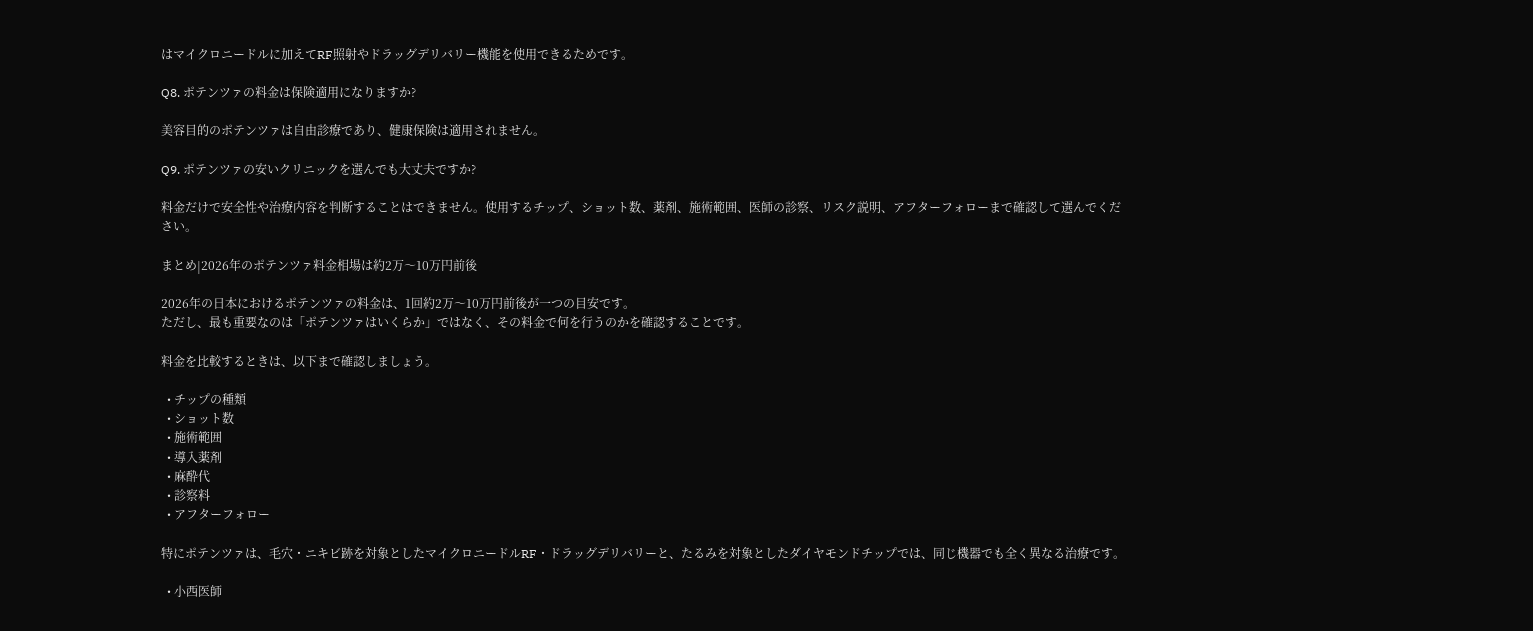はマイクロニードルに加えてRF照射やドラッグデリバリー機能を使用できるためです。

Q8. ポテンツァの料金は保険適用になりますか?

美容目的のポテンツァは自由診療であり、健康保険は適用されません。

Q9. ポテンツァの安いクリニックを選んでも大丈夫ですか?

料金だけで安全性や治療内容を判断することはできません。使用するチップ、ショット数、薬剤、施術範囲、医師の診察、リスク説明、アフターフォローまで確認して選んでください。

まとめ|2026年のポテンツァ料金相場は約2万〜10万円前後

2026年の日本におけるポテンツァの料金は、1回約2万〜10万円前後が一つの目安です。
ただし、最も重要なのは「ポテンツァはいくらか」ではなく、その料金で何を行うのかを確認することです。

料金を比較するときは、以下まで確認しましょう。

  • チップの種類
  • ショット数
  • 施術範囲
  • 導入薬剤
  • 麻酔代
  • 診察料
  • アフターフォロー

特にポテンツァは、毛穴・ニキビ跡を対象としたマイクロニードルRF・ドラッグデリバリーと、たるみを対象としたダイヤモンドチップでは、同じ機器でも全く異なる治療です。

  • 小西医師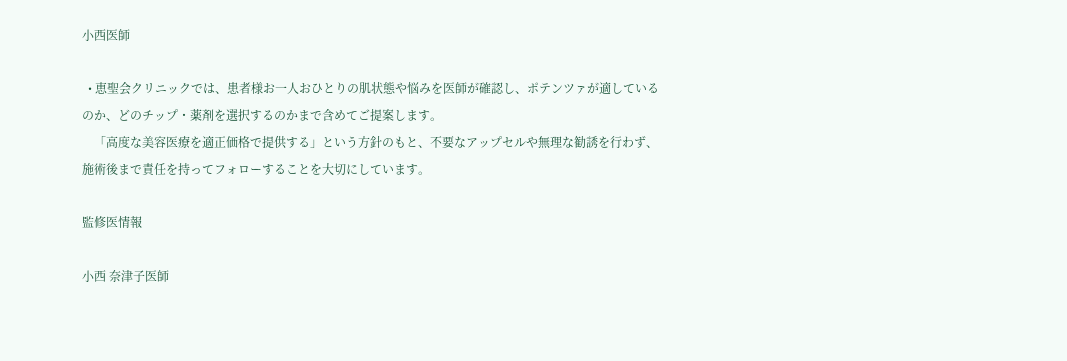小西医師

  • 恵聖会クリニックでは、患者様お一人おひとりの肌状態や悩みを医師が確認し、ポテンツァが適しているのか、どのチップ・薬剤を選択するのかまで含めてご提案します。
    「高度な美容医療を適正価格で提供する」という方針のもと、不要なアップセルや無理な勧誘を行わず、施術後まで責任を持ってフォローすることを大切にしています。

監修医情報

小西 奈津子医師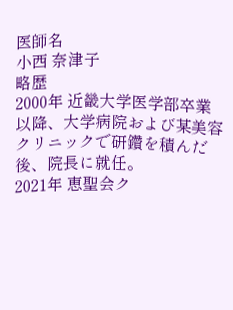医師名
小西 奈津子
略歴
2000年 近畿大学医学部卒業
以降、大学病院および某美容クリニックで研鑽を積んだ後、院長に就任。
2021年 恵聖会ク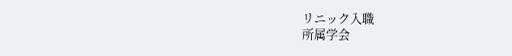リニック入職
所属学会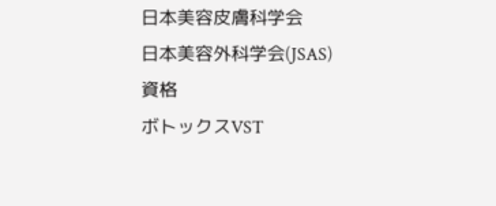日本美容皮膚科学会
日本美容外科学会(JSAS)
資格
ボトックスVST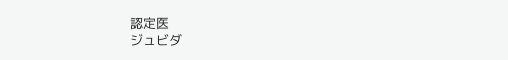認定医
ジュビダ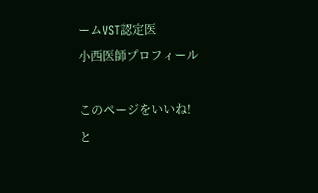ームVST認定医
小西医師プロフィール

このページをいいね!
と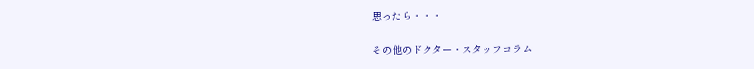思ったら・・・

その他のドクター・スタッフコラム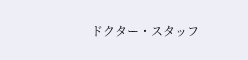ドクター・スタッフ